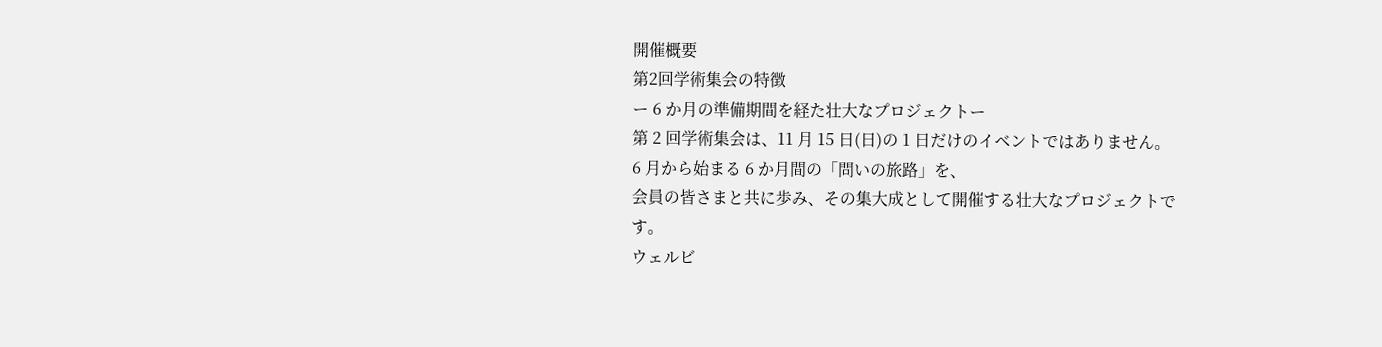開催概要
第2回学術集会の特徴
ー 6 か月の準備期間を経た壮大なプロジェクトー
第 2 回学術集会は、11 月 15 日(日)の 1 日だけのイベントではありません。
6 月から始まる 6 か月間の「問いの旅路」を、
会員の皆さまと共に歩み、その集大成として開催する壮大なプロジェクトです。
ウェルビ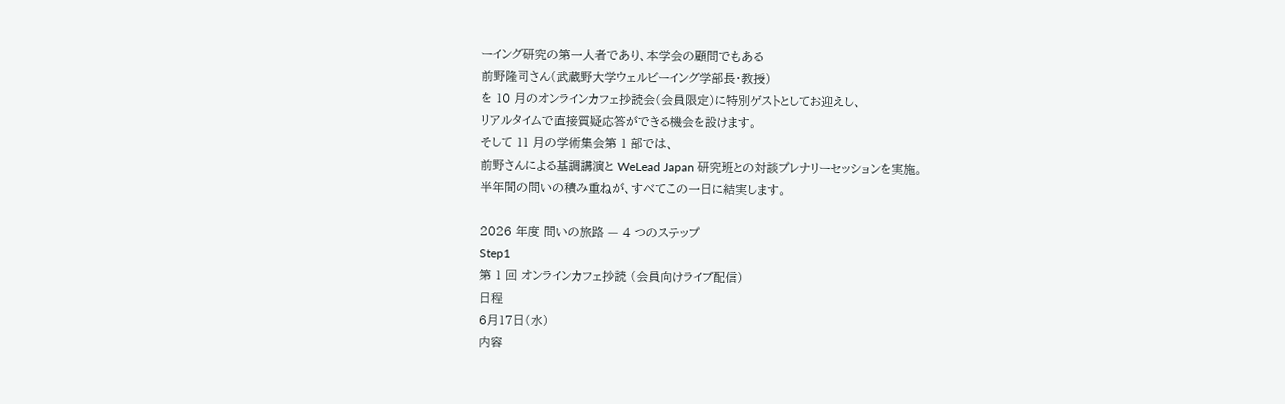ーイング研究の第一人者であり、本学会の顧問でもある
前野隆司さん(武蔵野大学ウェルビーイング学部長・教授)
を 10 月のオンラインカフェ抄読会(会員限定)に特別ゲストとしてお迎えし、
リアルタイムで直接質疑応答ができる機会を設けます。
そして 11 月の学術集会第 1 部では、
前野さんによる基調講演と WeLead Japan 研究班との対談プレナリーセッションを実施。
半年間の問いの積み重ねが、すべてこの一日に結実します。

2026 年度 問いの旅路 — 4 つのステップ
Step1
第 1 回 オンラインカフェ抄読 (会員向けライブ配信)
日程
6月17日(水)
内容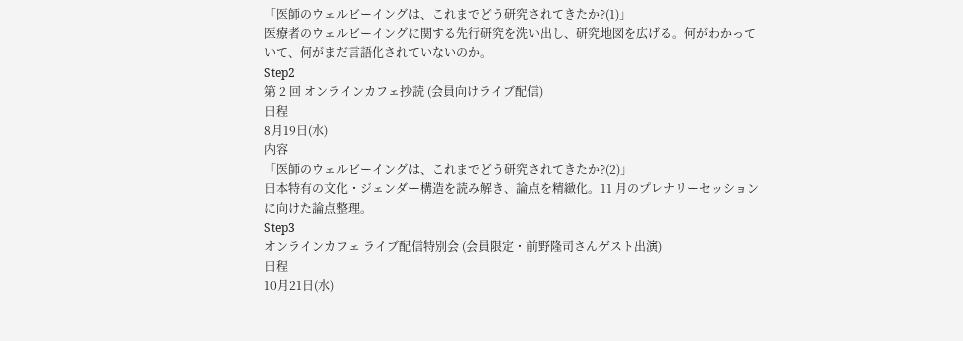「医師のウェルビーイングは、これまでどう研究されてきたか?(1)」
医療者のウェルビーイングに関する先行研究を洗い出し、研究地図を広げる。何がわかっていて、何がまだ言語化されていないのか。
Step2
第 2 回 オンラインカフェ抄読 (会員向けライブ配信)
日程
8月19日(水)
内容
「医師のウェルビーイングは、これまでどう研究されてきたか?(2)」
日本特有の文化・ジェンダー構造を読み解き、論点を精緻化。11 月のプレナリーセッションに向けた論点整理。
Step3
オンラインカフェ ライブ配信特別会 (会員限定・前野隆司さんゲスト出演)
日程
10月21日(水)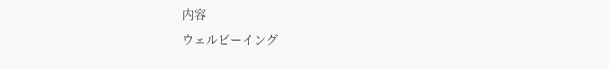内容
ウェルビーイング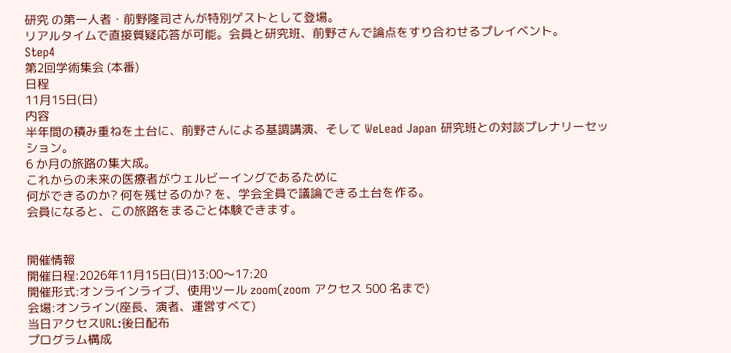研究 の第一人者・前野隆司さんが特別ゲストとして登場。
リアルタイムで直接質疑応答が可能。会員と研究班、前野さんで論点をすり合わせるプレイベント。
Step4
第2回学術集会 (本番)
日程
11月15日(日)
内容
半年間の積み重ねを土台に、前野さんによる基調講演、そして WeLead Japan 研究班との対談プレナリーセッション。
6 か月の旅路の集大成。
これからの未来の医療者がウェルビーイングであるために
何ができるのか? 何を残せるのか? を、学会全員で議論できる土台を作る。
会員になると、この旅路をまるごと体験できます。


開催情報
開催日程:2026年11月15日(日)13:00〜17:20
開催形式:オンラインライブ、使用ツール zoom(zoom アクセス 500 名まで)
会場:オンライン(座長、演者、運営すべて)
当日アクセスURL:後日配布
プログラム構成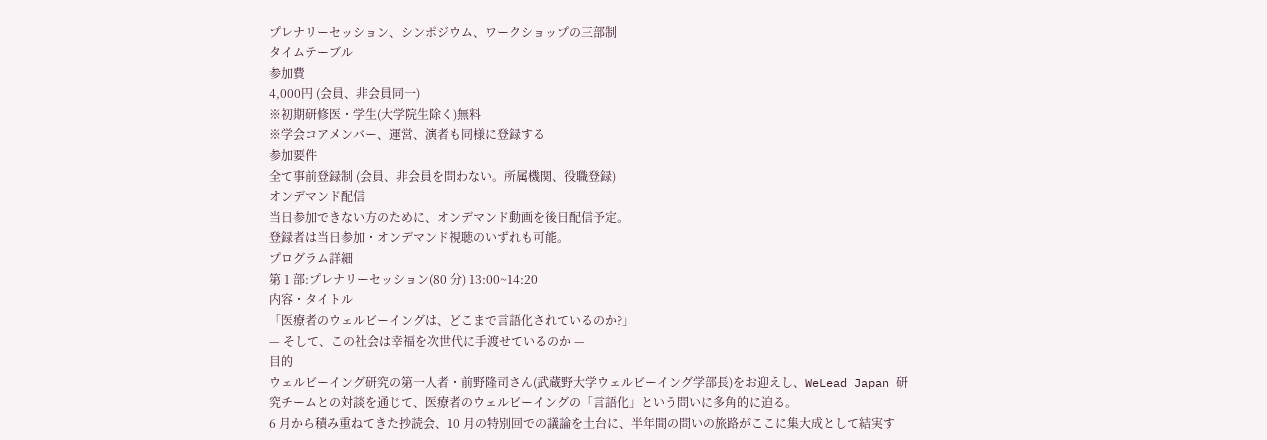プレナリーセッション、シンポジウム、ワークショップの三部制
タイムテーブル
参加費
4,000円 (会員、非会員同一)
※初期研修医・学生(大学院生除く)無料
※学会コアメンバー、運営、演者も同様に登録する
参加要件
全て事前登録制 (会員、非会員を問わない。所属機関、役職登録)
オンデマンド配信
当日参加できない方のために、オンデマンド動画を後日配信予定。
登録者は当日参加・オンデマンド視聴のいずれも可能。
プログラム詳細
第 1 部:プレナリーセッション(80 分) 13:00~14:20
内容・タイトル
「医療者のウェルビーイングは、どこまで言語化されているのか?」
— そして、この社会は幸福を次世代に手渡せているのか —
目的
ウェルビーイング研究の第一人者・前野隆司さん(武蔵野大学ウェルビーイング学部長)をお迎えし、WeLead Japan 研究チームとの対談を通じて、医療者のウェルビーイングの「言語化」という問いに多角的に迫る。
6 月から積み重ねてきた抄読会、10 月の特別回での議論を土台に、半年間の問いの旅路がここに集大成として結実す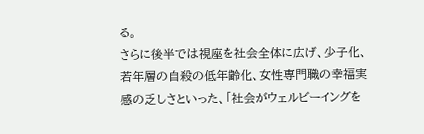る。
さらに後半では視座を社会全体に広げ、少子化、若年層の自殺の低年齢化、女性専門職の幸福実感の乏しさといった、「社会がウェルビーイングを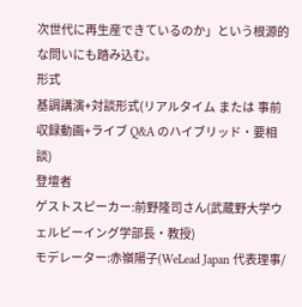次世代に再生産できているのか」という根源的な問いにも踏み込む。
形式
基調講演+対談形式(リアルタイム または 事前収録動画+ライブ Q&A のハイブリッド・要相談)
登壇者
ゲストスピーカー:前野隆司さん(武蔵野大学ウェルビーイング学部長・教授)
モデレーター:赤嶺陽子(WeLead Japan 代表理事/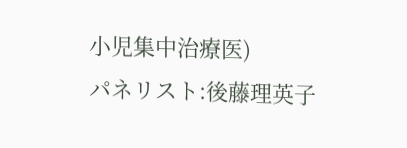小児集中治療医)
パネリスト:後藤理英子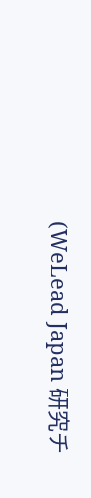(WeLead Japan 研究チ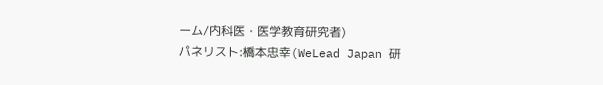ーム/内科医・医学教育研究者)
パネリスト:橋本忠幸(WeLead Japan 研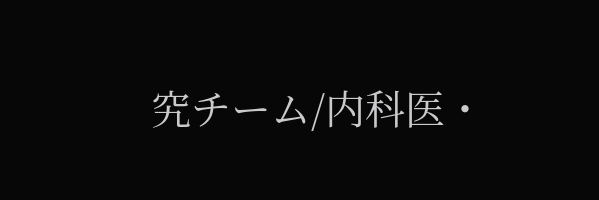究チーム/内科医・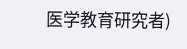医学教育研究者)